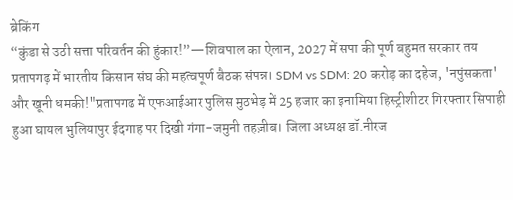ब्रेकिंग
“कुंडा से उठी सत्ता परिवर्तन की हुंकार!”—शिवपाल का ऐलान, 2027 में सपा की पूर्ण बहुमत सरकार तय प्रतापगढ़ में भारतीय किसान संघ की महत्वपूर्ण बैठक संपन्न। SDM vs SDM: 20 करोड़ का दहेज, 'नपुंसकता' और खूनी धमकी!"प्रतापगढ में एफआईआर पुलिस मुठभेड़ में 25 हजार का इनामिया हिस्ट्रीशीटर गिरफ्तार सिपाही हुआ घायल भुलियापुर ईदगाह पर दिखी गंगा-जमुनी तहज़ीब। जिला अध्यक्ष डॉ.नीरज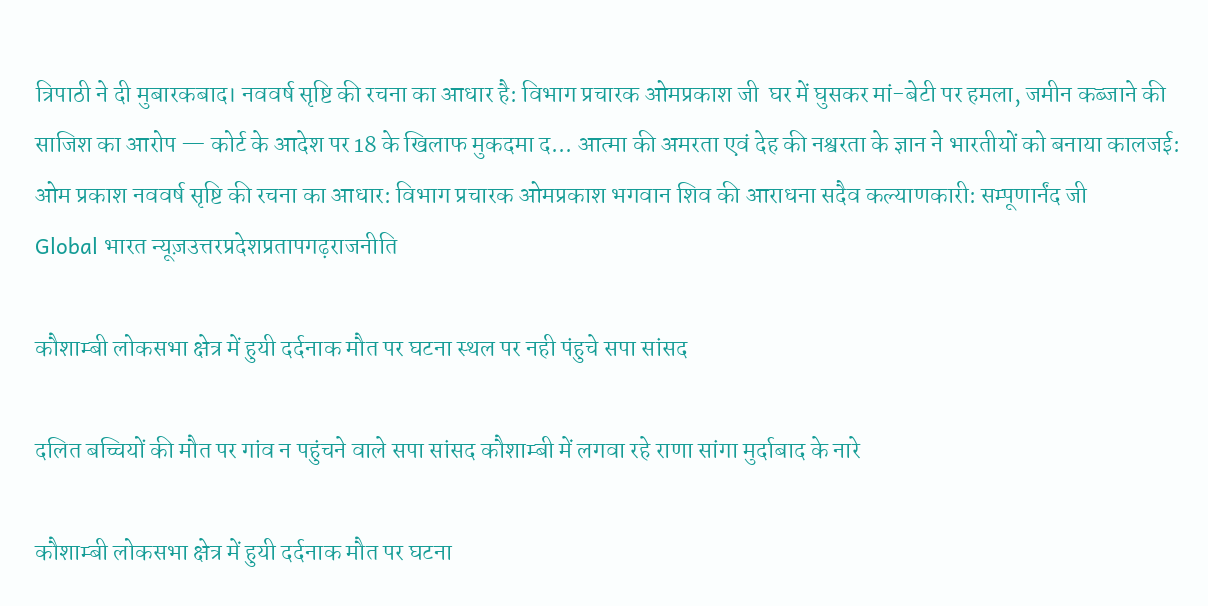त्रिपाठी ने दी मुबारकबाद। नववर्ष सृष्टि की रचना का आधार है: विभाग प्रचारक ओमप्रकाश जी  घर में घुसकर मां-बेटी पर हमला, जमीन कब्जाने की साजिश का आरोप — कोर्ट के आदेश पर 18 के खिलाफ मुकदमा द... आत्मा की अमरता एवं देह की नश्वरता के ज्ञान ने भारतीयों को बनाया कालजई: ओम प्रकाश नववर्ष सृष्टि की रचना का आधार: विभाग प्रचारक ओमप्रकाश भगवान शिव की आराधना सदैव कल्याणकारी: सम्पूणार्नंद जी
Global भारत न्यूज़उत्तरप्रदेशप्रतापगढ़राजनीति

कौशाम्बी लोकसभा क्षेत्र में हुयी दर्दनाक मौत पर घटना स्थल पर नही पंहुचे सपा सांसद

दलित बच्चियों की मौत पर गांव न पहुंचने वाले सपा सांसद कौशाम्बी में लगवा रहे राणा सांगा मुर्दाबाद के नारे

कौशाम्बी लोकसभा क्षेत्र में हुयी दर्दनाक मौत पर घटना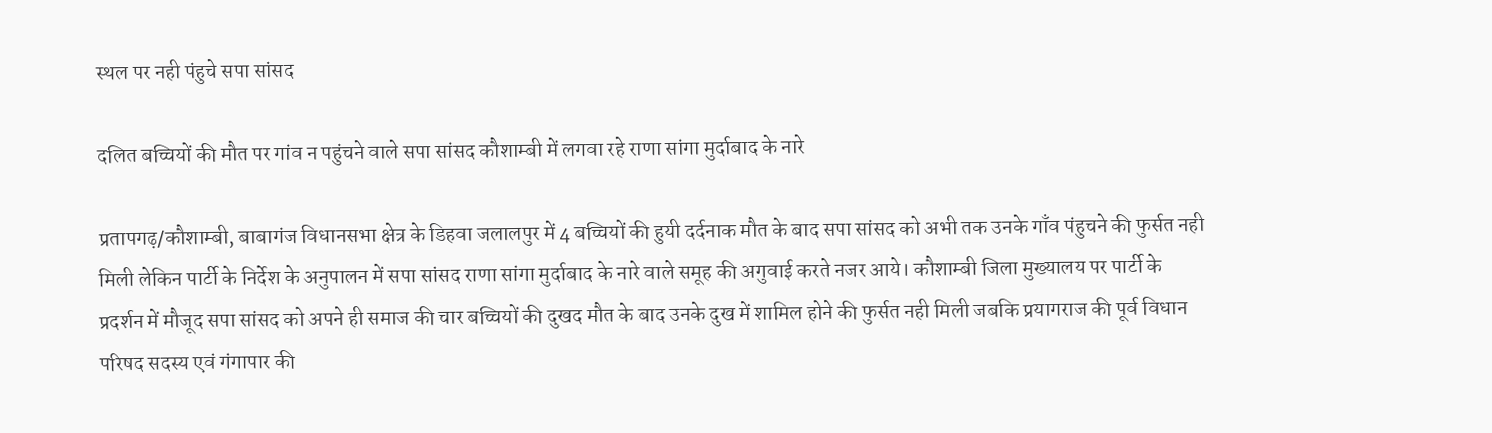स्थल पर नही पंहुचे सपा सांसद

दलित बच्चियों की मौत पर गांव न पहुंचने वाले सपा सांसद कौशाम्बी में लगवा रहे राणा सांगा मुर्दाबाद के नारे

प्रतापगढ़/कौशाम्बी, बाबागंज विधानसभा क्षेत्र के डिहवा जलालपुर में 4 बच्चियों की हुयी दर्दनाक मौत के बाद सपा सांसद को अभी तक उनके गाँव पंहुचने की फुर्सत नही मिली लेकिन पार्टी के निर्देश के अनुपालन में सपा सांसद राणा सांगा मुर्दाबाद के नारे वाले समूह की अगुवाई करते नजर आये। कौशाम्बी जिला मुख्यालय पर पार्टी के प्रदर्शन में मौजूद सपा सांसद को अपने ही समाज की चार बच्चियों की दुखद मौत के बाद उनके दुख में शामिल होने की फुर्सत नही मिली जबकि प्रयागराज की पूर्व विधान परिषद सदस्य एवं गंगापार की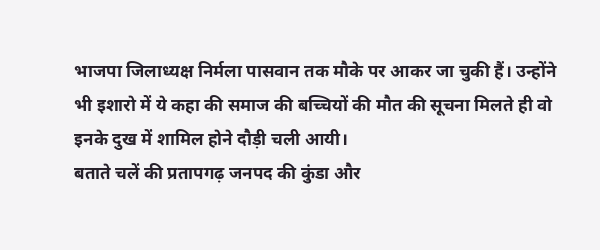भाजपा जिलाध्यक्ष निर्मला पासवान तक मौके पर आकर जा चुकी हैं। उन्होंने भी इशारो में ये कहा की समाज की बच्चियों की मौत की सूचना मिलते ही वो इनके दुख में शामिल होने दौड़ी चली आयी।
बताते चलें की प्रतापगढ़ जनपद की कुंडा और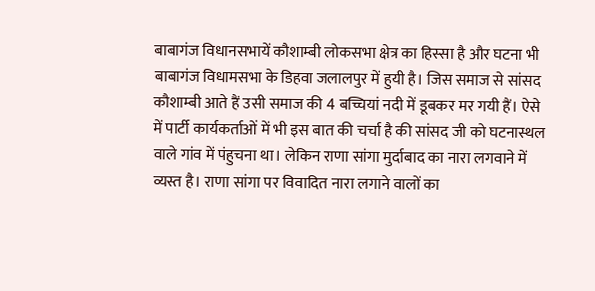बाबागंज विधानसभायें कौशाम्बी लोकसभा क्षेत्र का हिस्सा है और घटना भी बाबागंज विधामसभा के डिहवा जलालपुर में हुयी है। जिस समाज से सांसद कौशाम्बी आते हैं उसी समाज की 4 बच्चियां नदी में डूबकर मर गयी हैं। ऐसे में पार्टी कार्यकर्ताओं में भी इस बात की चर्चा है की सांसद जी को घटनास्थल वाले गांव में पंहुचना था। लेकिन राणा सांगा मुर्दाबाद का नारा लगवाने में व्यस्त है। राणा सांगा पर विवादित नारा लगाने वालों का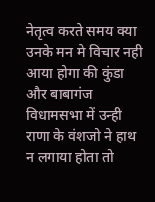नेतृत्व करते समय क्या उनके मन मे विचार नही आया होगा की कुंडा और बाबागंज विधामसभा में उन्ही राणा के वंशजो ने हाथ न लगाया होता तो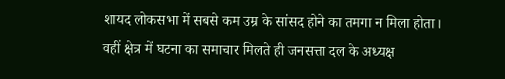शायद लोकसभा में सबसे कम उम्र के सांसद होने का तमगा न मिला होता।
वहीं क्षेत्र में घटना का समाचार मिलते ही जनसत्ता दल के अध्यक्ष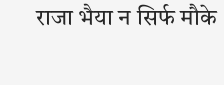राजा भैया न सिर्फ मौके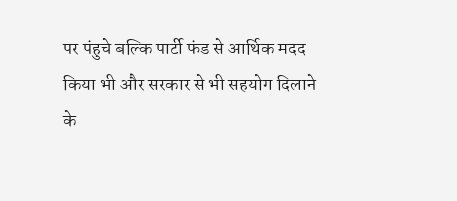पर पंहुचे बल्कि पार्टी फंड से आर्थिक मदद किया भी और सरकार से भी सहयोग दिलाने के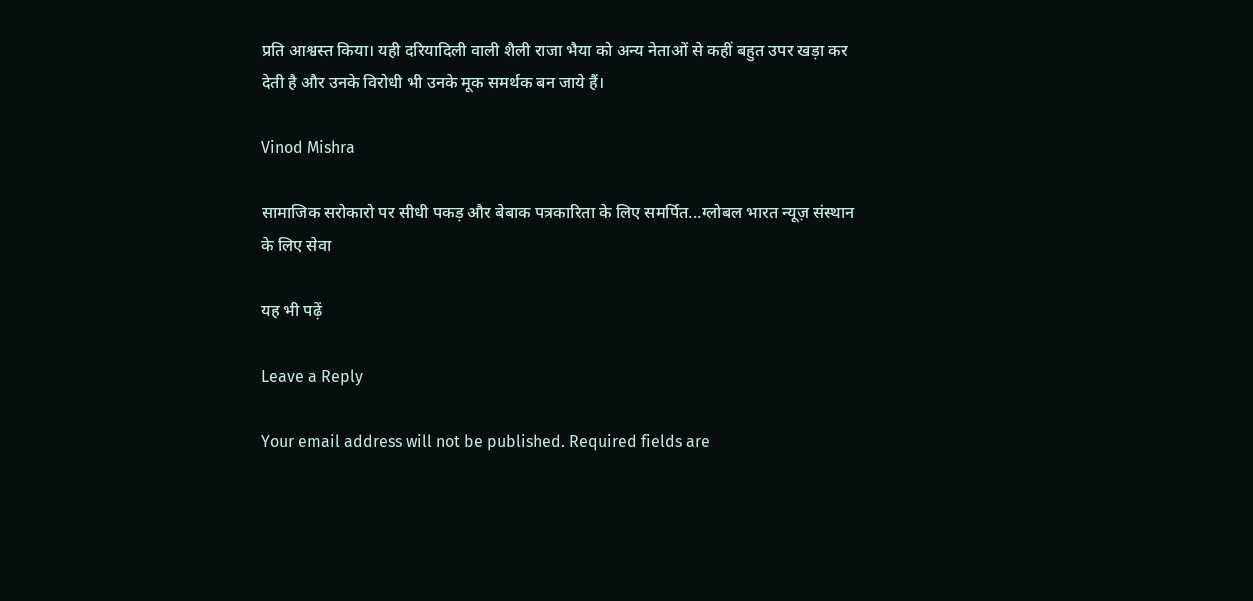प्रति आश्वस्त किया। यही दरियादिली वाली शैली राजा भैया को अन्य नेताओं से कहीं बहुत उपर खड़ा कर देती है और उनके विरोधी भी उनके मूक समर्थक बन जाये हैं।

Vinod Mishra

सामाजिक सरोकारो पर सीधी पकड़ और बेबाक पत्रकारिता के लिए समर्पित...ग्लोबल भारत न्यूज़ संस्थान के लिए सेवा

यह भी पढ़ें

Leave a Reply

Your email address will not be published. Required fields are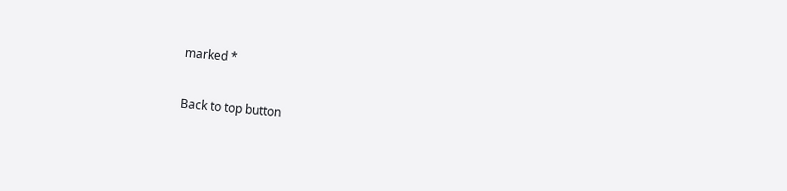marked *

Back to top button